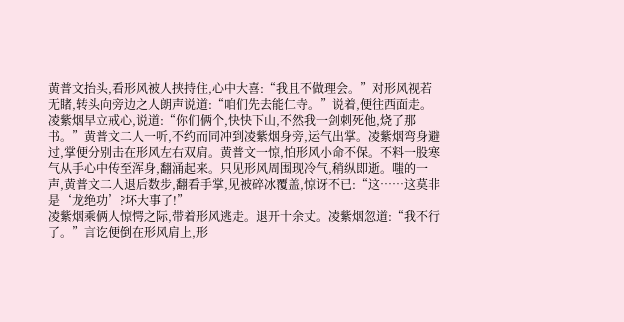黄普文抬头,看形风被人挟持住,心中大喜:“我且不做理会。”对形风视若无睹,转头向旁边之人朗声说道:“咱们先去能仁寺。”说着,便往西面走。
凌紫烟早立戒心,说道:“你们俩个,快快下山,不然我一剑刺死他,烧了那书。”黄普文二人一听,不约而同冲到凌紫烟身旁,运气出掌。凌紫烟弯身避过,掌便分别击在形风左右双肩。黄普文一惊,怕形风小命不保。不料一股寒气从手心中传至浑身,翻涌起来。只见形风周围现冷气,稍纵即逝。嗤的一声,黄普文二人退后数步,翻看手掌,见被碎冰覆盖,惊讶不已:“这……这莫非是‘龙绝功’?坏大事了!”
凌紫烟乘俩人惊愕之际,带着形风逃走。退开十余丈。凌紫烟忽道:“我不行了。”言讫便倒在形风肩上,形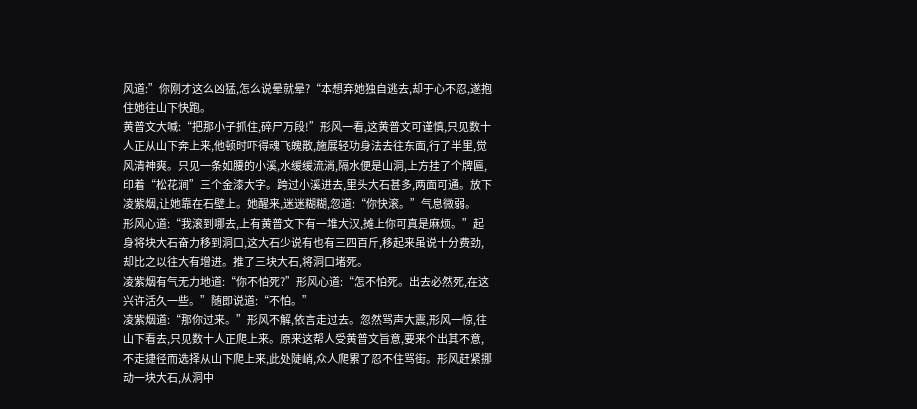风道:”你刚才这么凶猛,怎么说晕就晕?“本想弃她独自逃去,却于心不忍,遂抱住她往山下快跑。
黄普文大喊:“把那小子抓住,碎尸万段!”形风一看,这黄普文可谨慎,只见数十人正从山下奔上来,他顿时吓得魂飞魄散,施展轻功身法去往东面,行了半里,觉风清神爽。只见一条如腰的小溪,水缓缓流淌,隔水便是山洞,上方挂了个牌匾,印着“松花涧”三个金漆大字。跨过小溪进去,里头大石甚多,两面可通。放下凌紫烟,让她靠在石壁上。她醒来,迷迷糊糊,忽道:“你快滚。”气息微弱。
形风心道:“我滚到哪去,上有黄普文下有一堆大汉,摊上你可真是麻烦。”起身将块大石奋力移到洞口,这大石少说有也有三四百斤,移起来虽说十分费劲,却比之以往大有增进。推了三块大石,将洞口堵死。
凌紫烟有气无力地道:“你不怕死?”形风心道:“怎不怕死。出去必然死,在这兴许活久一些。”随即说道:“不怕。”
凌紫烟道:“那你过来。”形风不解,依言走过去。忽然骂声大震,形风一惊,往山下看去,只见数十人正爬上来。原来这帮人受黄普文旨意,要来个出其不意,不走捷径而选择从山下爬上来,此处陡峭,众人爬累了忍不住骂街。形风赶紧挪动一块大石,从洞中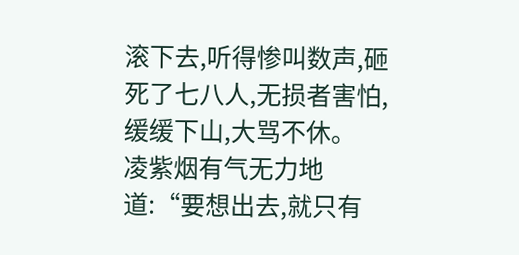滚下去,听得惨叫数声,砸死了七八人,无损者害怕,缓缓下山,大骂不休。
凌紫烟有气无力地道:“要想出去,就只有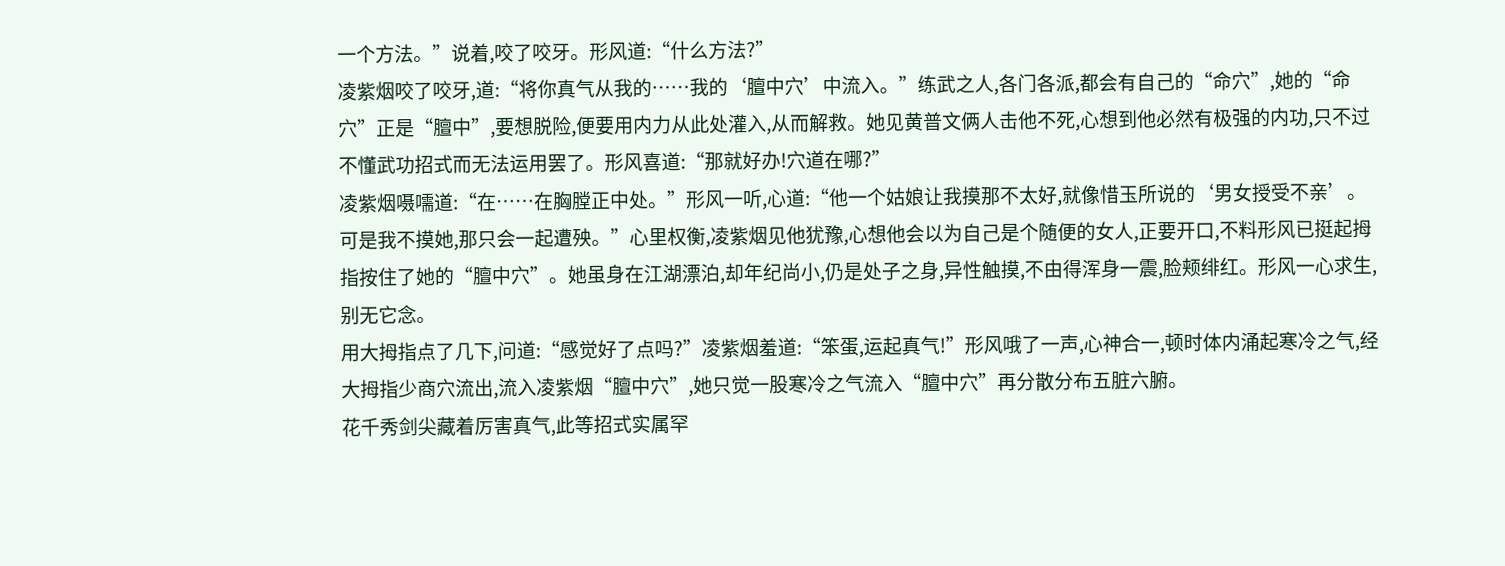一个方法。”说着,咬了咬牙。形风道:“什么方法?”
凌紫烟咬了咬牙,道:“将你真气从我的……我的‘膻中穴’中流入。”练武之人,各门各派,都会有自己的“命穴”,她的“命穴”正是“膻中”,要想脱险,便要用内力从此处灌入,从而解救。她见黄普文俩人击他不死,心想到他必然有极强的内功,只不过不懂武功招式而无法运用罢了。形风喜道:“那就好办!穴道在哪?”
凌紫烟嗫嚅道:“在……在胸膛正中处。”形风一听,心道:“他一个姑娘让我摸那不太好,就像惜玉所说的‘男女授受不亲’。可是我不摸她,那只会一起遭殃。”心里权衡,凌紫烟见他犹豫,心想他会以为自己是个随便的女人,正要开口,不料形风已挺起拇指按住了她的“膻中穴”。她虽身在江湖漂泊,却年纪尚小,仍是处子之身,异性触摸,不由得浑身一震,脸颊绯红。形风一心求生,别无它念。
用大拇指点了几下,问道:“感觉好了点吗?”凌紫烟羞道:“笨蛋,运起真气!”形风哦了一声,心神合一,顿时体内涌起寒冷之气,经大拇指少商穴流出,流入凌紫烟“膻中穴”,她只觉一股寒冷之气流入“膻中穴”再分散分布五脏六腑。
花千秀剑尖藏着厉害真气,此等招式实属罕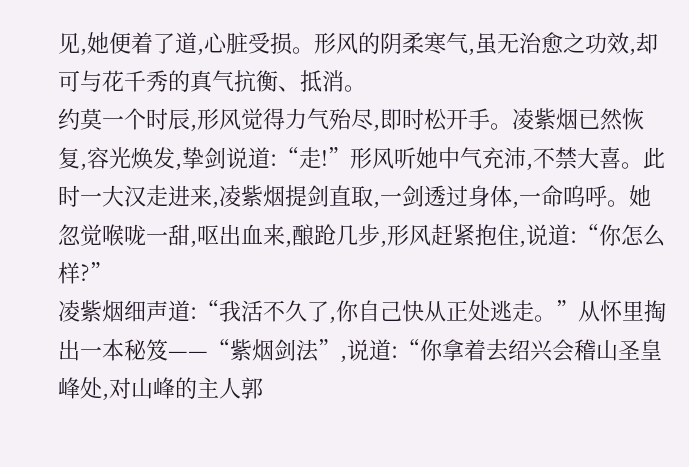见,她便着了道,心脏受损。形风的阴柔寒气,虽无治愈之功效,却可与花千秀的真气抗衡、抵消。
约莫一个时辰,形风觉得力气殆尽,即时松开手。凌紫烟已然恢复,容光焕发,挚剑说道:“走!”形风听她中气充沛,不禁大喜。此时一大汉走进来,凌紫烟提剑直取,一剑透过身体,一命呜呼。她忽觉喉咙一甜,呕出血来,酿跄几步,形风赶紧抱住,说道:“你怎么样?”
凌紫烟细声道:“我活不久了,你自己快从正处逃走。”从怀里掏出一本秘笈——“紫烟剑法”,说道:“你拿着去绍兴会稽山圣皇峰处,对山峰的主人郭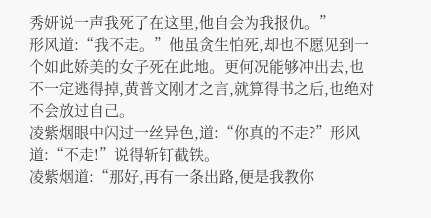秀妍说一声我死了在这里,他自会为我报仇。”
形风道:“我不走。”他虽贪生怕死,却也不愿见到一个如此娇美的女子死在此地。更何况能够冲出去,也不一定逃得掉,黄普文刚才之言,就算得书之后,也绝对不会放过自己。
凌紫烟眼中闪过一丝异色,道:“你真的不走?”形风道:“不走!”说得斩钉截铁。
凌紫烟道:“那好,再有一条出路,便是我教你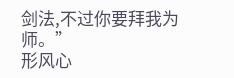剑法,不过你要拜我为师。”
形风心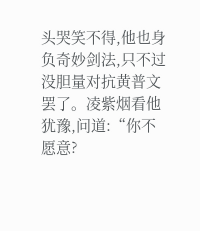头哭笑不得,他也身负奇妙剑法,只不过没胆量对抗黄普文罢了。凌紫烟看他犹豫,问道:“你不愿意?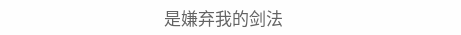是嫌弃我的剑法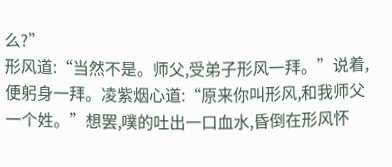么?”
形风道:“当然不是。师父,受弟子形风一拜。”说着,便躬身一拜。凌紫烟心道:“原来你叫形风,和我师父一个姓。”想罢,噗的吐出一口血水,昏倒在形风怀